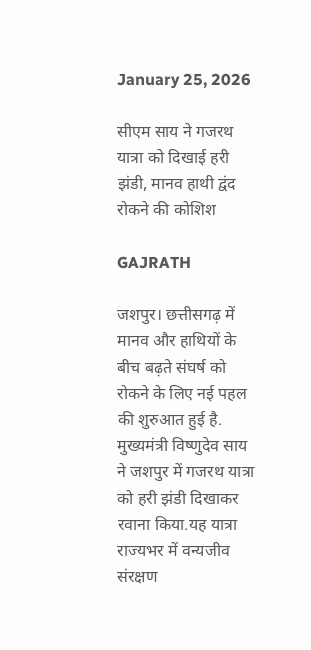January 25, 2026

सीएम साय ने गजरथ यात्रा को दिखाई हरी झंडी, मानव हाथी द्वंद रोकने की कोशिश

GAJRATH

जशपुर। छत्तीसगढ़ में मानव और हाथियों के बीच बढ़ते संघर्ष को रोकने के लिए नई पहल की शुरुआत हुई है. मुख्यमंत्री विष्णुदेव साय ने जशपुर में गजरथ यात्रा को हरी झंडी दिखाकर रवाना किया.यह यात्रा राज्यभर में वन्यजीव संरक्षण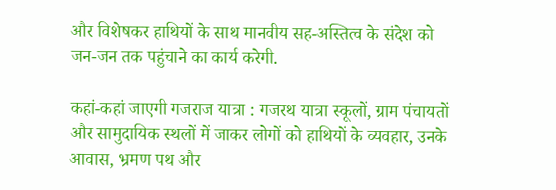और विशेषकर हाथियों के साथ मानवीय सह-अस्तित्व के संदेश को जन-जन तक पहुंचाने का कार्य करेगी.

कहां-कहां जाएगी गजराज यात्रा : गजरथ यात्रा स्कूलों, ग्राम पंचायतों और सामुदायिक स्थलों में जाकर लोगों को हाथियों के व्यवहार, उनके आवास, भ्रमण पथ और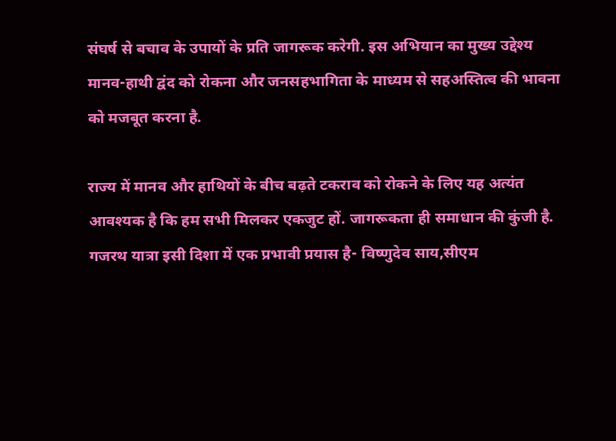संघर्ष से बचाव के उपायों के प्रति जागरूक करेगी. इस अभियान का मुख्य उद्देश्य मानव-हाथी द्वंद को रोकना और जनसहभागिता के माध्यम से सहअस्तित्व की भावना को मजबूत करना है.

राज्य में मानव और हाथियों के बीच बढ़ते टकराव को रोकने के लिए यह अत्यंत आवश्यक है कि हम सभी मिलकर एकजुट हों. जागरूकता ही समाधान की कुंजी है. गजरथ यात्रा इसी दिशा में एक प्रभावी प्रयास है- विष्णुदेव साय,सीएम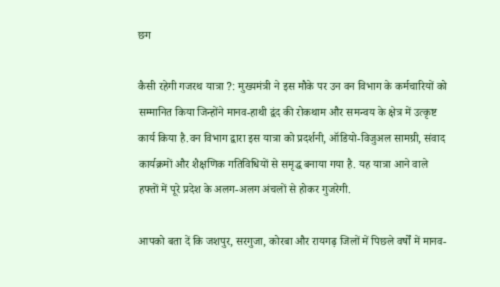छग

कैसी रहेगी गजरथ यात्रा ?: मुख्यमंत्री ने इस मौके पर उन वन विभाग के कर्मचारियों को सम्मानित किया जिन्होंने मानव-हाथी द्वंद की रोकथाम और समन्वय के क्षेत्र में उत्कृष्ट कार्य किया है.वन विभाग द्वारा इस यात्रा को प्रदर्शनी, ऑडियो-विजुअल सामग्री, संवाद कार्यक्रमों और शैक्षणिक गतिविधियों से समृद्ध बनाया गया है. यह यात्रा आने वाले हफ्तों में पूरे प्रदेश के अलग-अलग अंचलों से होकर गुजरेगी.

आपको बता दें कि जशपुर, सरगुजा, कोरबा और रायगढ़ जिलों में पिछले वर्षों में मानव-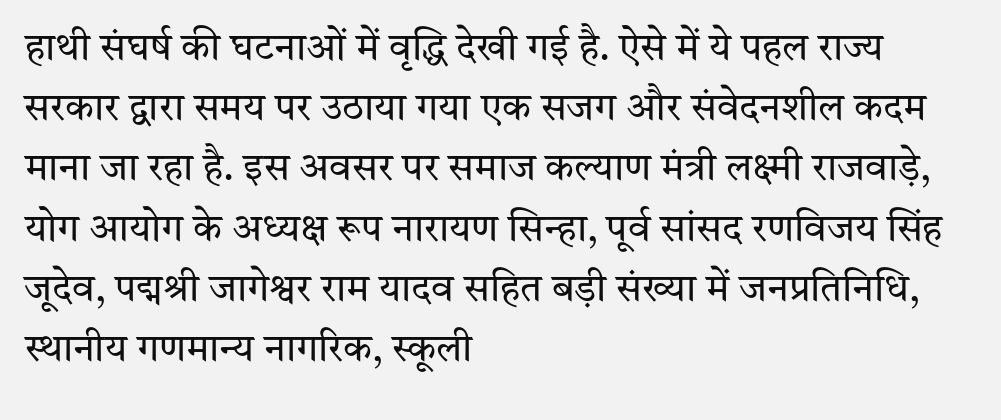हाथी संघर्ष की घटनाओं में वृद्धि देखी गई है. ऐसे में ये पहल राज्य सरकार द्वारा समय पर उठाया गया एक सजग और संवेदनशील कदम माना जा रहा है. इस अवसर पर समाज कल्याण मंत्री लक्ष्मी राजवाड़े, योग आयोग के अध्यक्ष रूप नारायण सिन्हा, पूर्व सांसद रणविजय सिंह जूदेव, पद्मश्री जागेश्वर राम यादव सहित बड़ी संख्या में जनप्रतिनिधि, स्थानीय गणमान्य नागरिक, स्कूली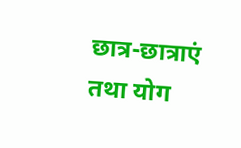छात्र-छात्राएं तथा योग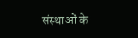संस्थाओं के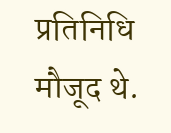प्रतिनिधि मौजूद थे.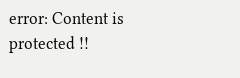error: Content is protected !!